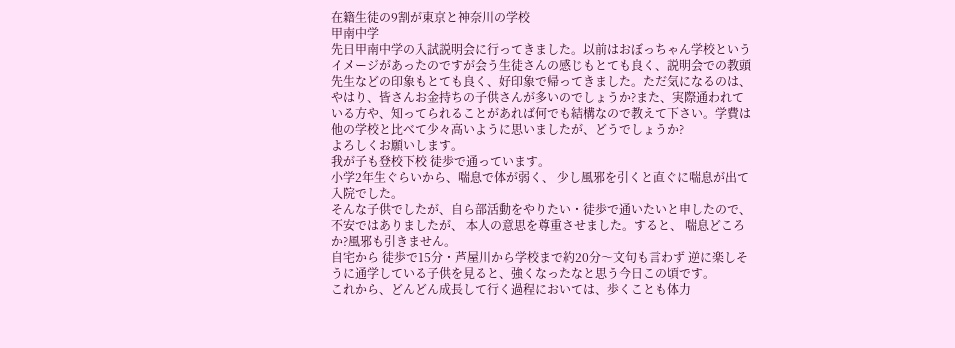在籍生徒の9割が東京と神奈川の学校
甲南中学
先日甲南中学の入試説明会に行ってきました。以前はおぼっちゃん学校というイメージがあったのですが会う生徒さんの感じもとても良く、説明会での教頭先生などの印象もとても良く、好印象で帰ってきました。ただ気になるのは、やはり、皆さんお金持ちの子供さんが多いのでしょうか?また、実際通われている方や、知ってられることがあれば何でも結構なので教えて下さい。学費は他の学校と比べて少々高いように思いましたが、どうでしょうか?
よろしくお願いします。
我が子も登校下校 徒歩で通っています。
小学2年生ぐらいから、喘息で体が弱く、 少し風邪を引くと直ぐに喘息が出て入院でした。
そんな子供でしたが、自ら部活動をやりたい・徒歩で通いたいと申したので、 不安ではありましたが、 本人の意思を尊重させました。すると、 喘息どころか?風邪も引きません。
自宅から 徒歩で15分・芦屋川から学校まで約20分〜文句も言わず 逆に楽しそうに通学している子供を見ると、強くなったなと思う今日この頃です。
これから、どんどん成長して行く過程においては、歩くことも体力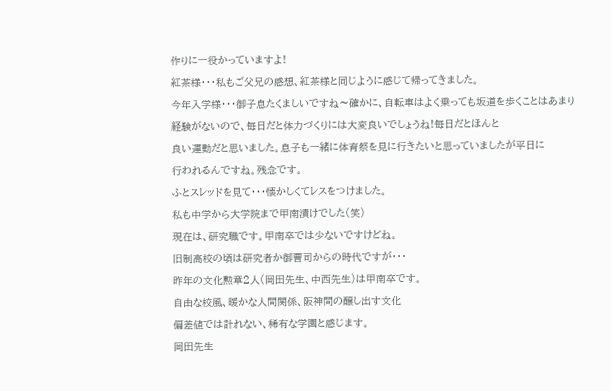作りに一役かっていますよ!
紅茶様・・・私もご父兄の感想、紅茶様と同じように感じて帰ってきました。
今年入学様・・・御子息たくましいですね〜確かに、自転車はよく乗っても坂道を歩くことはあまり経験がないので、毎日だと体力づくりには大変良いでしょうね!毎日だとほんと
良い運動だと思いました。息子も一緒に体育祭を見に行きたいと思っていましたが平日に
行われるんですね。残念です。
ふとスレッドを見て・・・懐かしくてレスをつけました。
私も中学から大学院まで甲南漬けでした(笑)
現在は、研究職です。甲南卒では少ないですけどね。
旧制高校の頃は研究者か御曹司からの時代ですが・・・
昨年の文化勲章2人(岡田先生、中西先生)は甲南卒です。
自由な校風、暖かな人間関係、阪神間の醸し出す文化
偏差値では計れない、稀有な学園と感じます。
岡田先生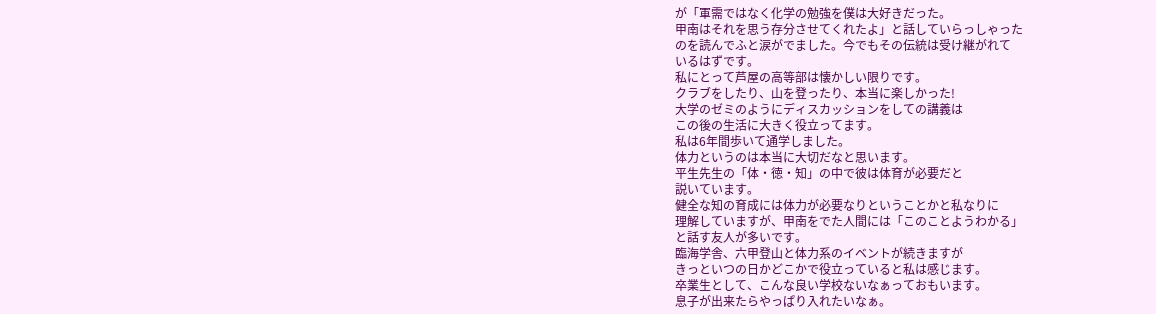が「軍需ではなく化学の勉強を僕は大好きだった。
甲南はそれを思う存分させてくれたよ」と話していらっしゃった
のを読んでふと涙がでました。今でもその伝統は受け継がれて
いるはずです。
私にとって芦屋の高等部は懐かしい限りです。
クラブをしたり、山を登ったり、本当に楽しかった!
大学のゼミのようにディスカッションをしての講義は
この後の生活に大きく役立ってます。
私は6年間歩いて通学しました。
体力というのは本当に大切だなと思います。
平生先生の「体・徳・知」の中で彼は体育が必要だと
説いています。
健全な知の育成には体力が必要なりということかと私なりに
理解していますが、甲南をでた人間には「このことようわかる」
と話す友人が多いです。
臨海学舎、六甲登山と体力系のイベントが続きますが
きっといつの日かどこかで役立っていると私は感じます。
卒業生として、こんな良い学校ないなぁっておもいます。
息子が出来たらやっぱり入れたいなぁ。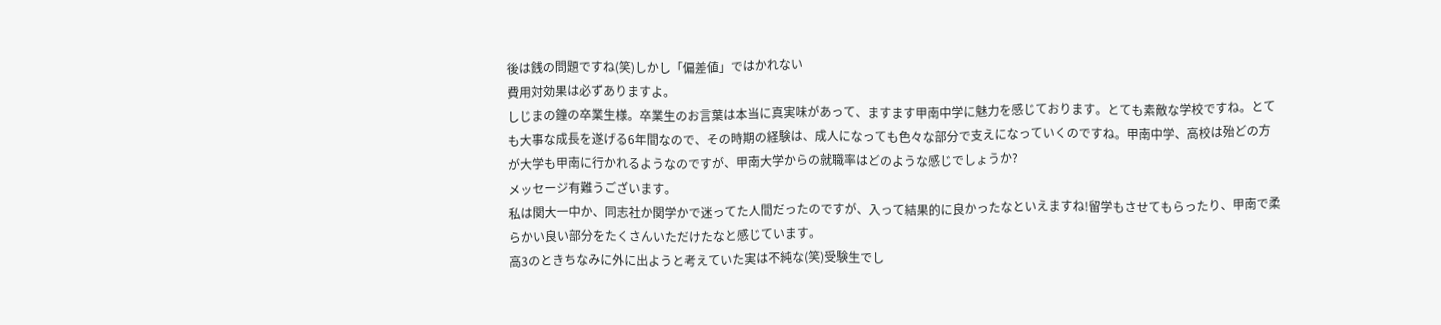後は銭の問題ですね(笑)しかし「偏差値」ではかれない
費用対効果は必ずありますよ。
しじまの鐘の卒業生様。卒業生のお言葉は本当に真実味があって、ますます甲南中学に魅力を感じております。とても素敵な学校ですね。とても大事な成長を遂げる6年間なので、その時期の経験は、成人になっても色々な部分で支えになっていくのですね。甲南中学、高校は殆どの方が大学も甲南に行かれるようなのですが、甲南大学からの就職率はどのような感じでしょうか?
メッセージ有難うございます。
私は関大一中か、同志社か関学かで迷ってた人間だったのですが、入って結果的に良かったなといえますね!留学もさせてもらったり、甲南で柔らかい良い部分をたくさんいただけたなと感じています。
高3のときちなみに外に出ようと考えていた実は不純な(笑)受験生でし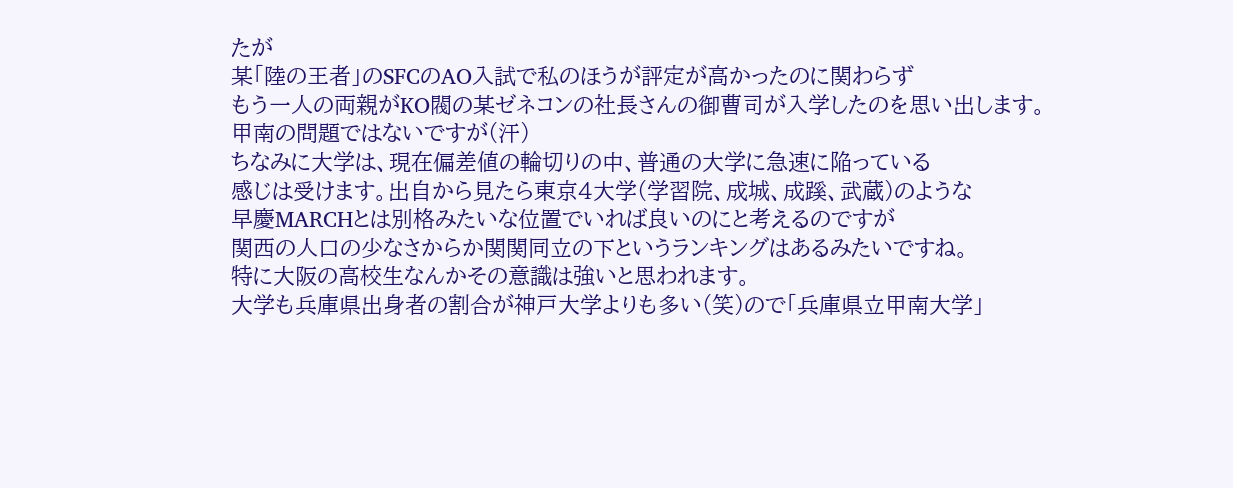たが
某「陸の王者」のSFCのAO入試で私のほうが評定が高かったのに関わらず
もう一人の両親がKO閥の某ゼネコンの社長さんの御曹司が入学したのを思い出します。
甲南の問題ではないですが(汗)
ちなみに大学は、現在偏差値の輪切りの中、普通の大学に急速に陥っている
感じは受けます。出自から見たら東京4大学(学習院、成城、成蹊、武蔵)のような
早慶MARCHとは別格みたいな位置でいれば良いのにと考えるのですが
関西の人口の少なさからか関関同立の下というランキングはあるみたいですね。
特に大阪の高校生なんかその意識は強いと思われます。
大学も兵庫県出身者の割合が神戸大学よりも多い(笑)ので「兵庫県立甲南大学」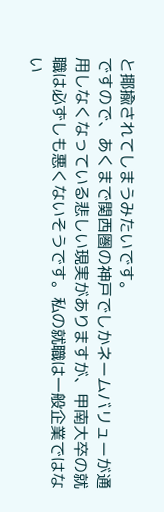と揶揄されてしまうみたいです。
ですので、あくまで関西圏の神戸でしかネームバリューが通用しなくなっている悲しい現実がありますが、甲南大卒の就職は必ずしも悪くないそうです。私の就職は一般企業ではない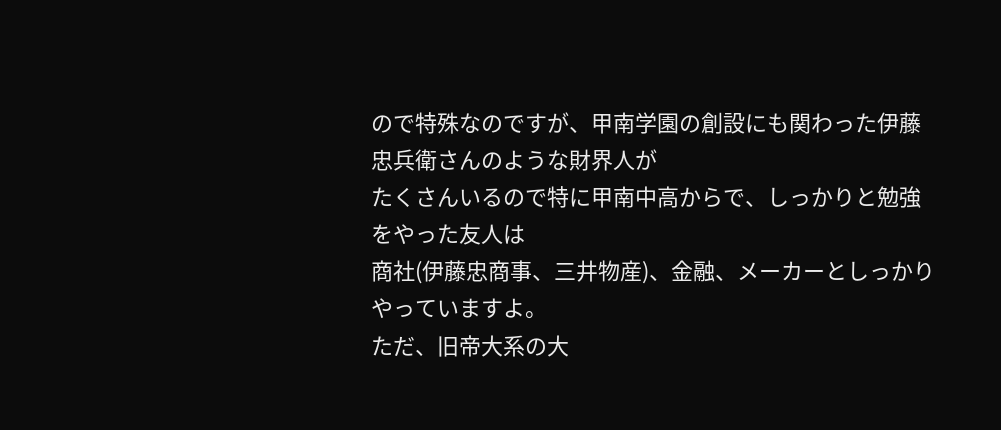ので特殊なのですが、甲南学園の創設にも関わった伊藤忠兵衛さんのような財界人が
たくさんいるので特に甲南中高からで、しっかりと勉強をやった友人は
商社(伊藤忠商事、三井物産)、金融、メーカーとしっかりやっていますよ。
ただ、旧帝大系の大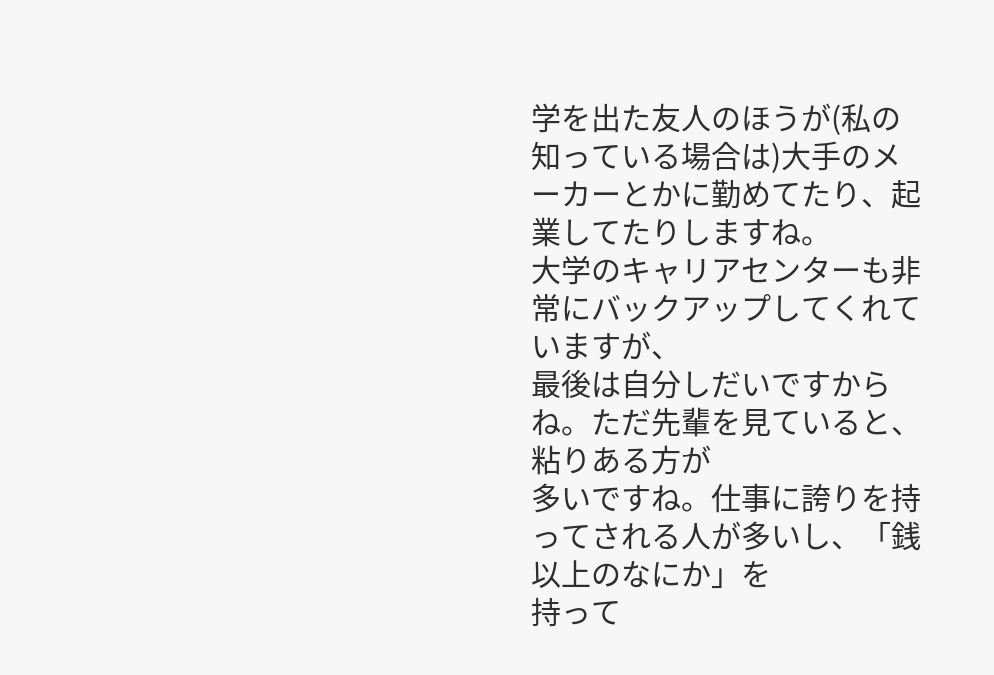学を出た友人のほうが(私の知っている場合は)大手のメーカーとかに勤めてたり、起業してたりしますね。
大学のキャリアセンターも非常にバックアップしてくれていますが、
最後は自分しだいですからね。ただ先輩を見ていると、粘りある方が
多いですね。仕事に誇りを持ってされる人が多いし、「銭以上のなにか」を
持って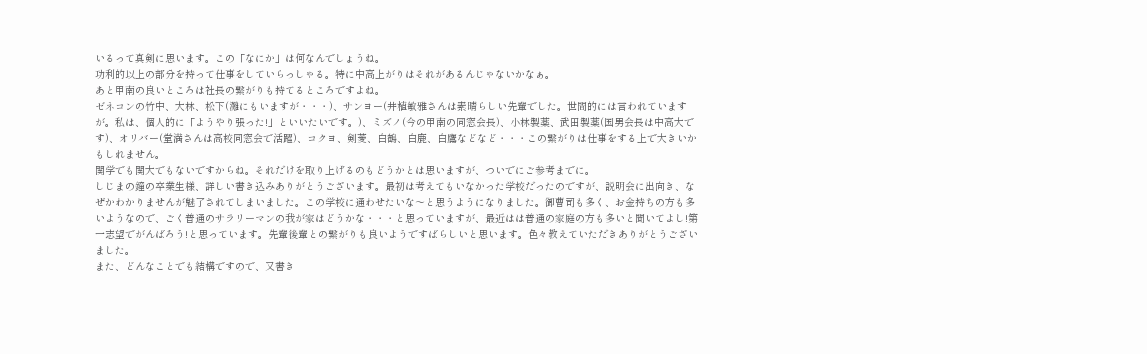いるって真剣に思います。この「なにか」は何なんでしょうね。
功利的以上の部分を持って仕事をしていらっしゃる。特に中高上がりはそれがあるんじゃないかなぁ。
あと甲南の良いところは社長の繋がりも持てるところですよね。
ゼネコンの竹中、大林、松下(灘にもいますが・・・)、サンヨー(井植敏雅さんは素晴らしい先輩でした。世間的には言われていますが。私は、個人的に「ようやり張った!」といいたいです。)、ミズノ(今の甲南の同窓会長)、小林製薬、武田製薬(国男会長は中高大です)、オリバー(堂満さんは高校同窓会で活躍)、コクヨ、剣菱、白鶴、白鹿、白鷹などなど・・・この繋がりは仕事をする上で大きいかもしれません。
関学でも関大でもないですからね。それだけを取り上げるのもどうかとは思いますが、ついでにご参考までに。
しじまの鐘の卒業生様、詳しい書き込みありがとうございます。最初は考えてもいなかった学校だったのですが、説明会に出向き、なぜかわかりませんが魅了されてしまいました。この学校に通わせたいな〜と思うようになりました。御曹司も多く、お金持ちの方も多いようなので、ごく普通のサラリーマンの我が家はどうかな・・・と思っていますが、最近はは普通の家庭の方も多いと聞いてよし!第一志望でがんばろう!と思っています。先輩後輩との繋がりも良いようですばらしいと思います。色々教えていただきありがとうございました。
また、どんなことでも結構ですので、又書き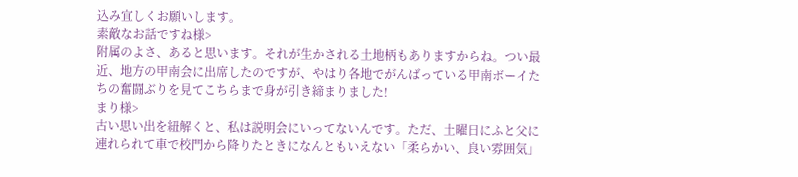込み宜しくお願いします。
素敵なお話ですね様>
附属のよさ、あると思います。それが生かされる土地柄もありますからね。つい最近、地方の甲南会に出席したのですが、やはり各地でがんばっている甲南ボーイたちの奮闘ぶりを見てこちらまで身が引き締まりました!
まり様>
古い思い出を紐解くと、私は説明会にいってないんです。ただ、土曜日にふと父に連れられて車で校門から降りたときになんともいえない「柔らかい、良い雰囲気」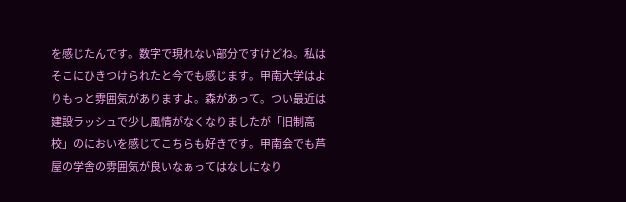を感じたんです。数字で現れない部分ですけどね。私はそこにひきつけられたと今でも感じます。甲南大学はよりもっと雰囲気がありますよ。森があって。つい最近は建設ラッシュで少し風情がなくなりましたが「旧制高校」のにおいを感じてこちらも好きです。甲南会でも芦屋の学舎の雰囲気が良いなぁってはなしになり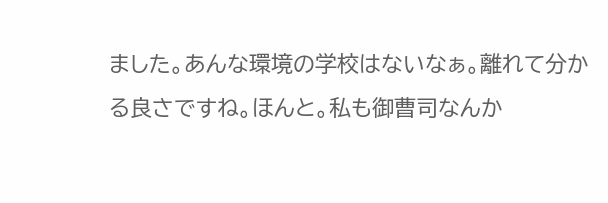ました。あんな環境の学校はないなぁ。離れて分かる良さですね。ほんと。私も御曹司なんか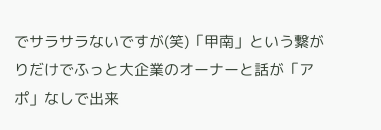でサラサラないですが(笑)「甲南」という繋がりだけでふっと大企業のオーナーと話が「アポ」なしで出来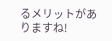るメリットがありますね!